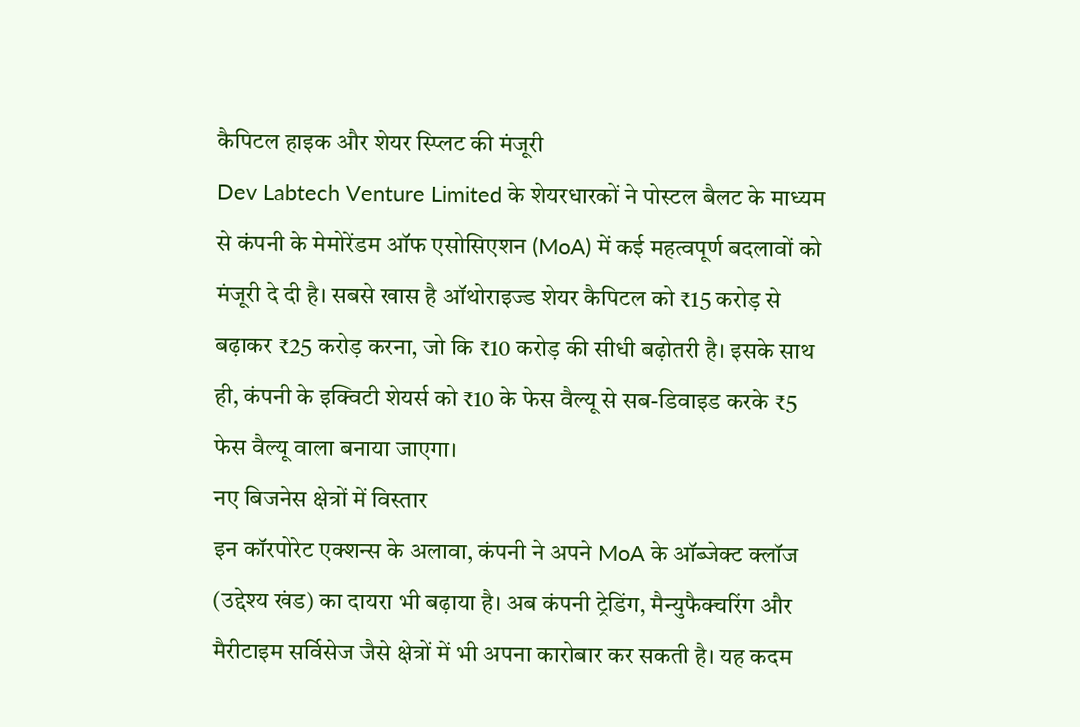कैपिटल हाइक और शेयर स्प्लिट की मंजूरी
Dev Labtech Venture Limited के शेयरधारकों ने पोस्टल बैलट के माध्यम से कंपनी के मेमोरेंडम ऑफ एसोसिएशन (MoA) में कई महत्वपूर्ण बदलावों को मंजूरी दे दी है। सबसे खास है ऑथोराइज्ड शेयर कैपिटल को ₹15 करोड़ से बढ़ाकर ₹25 करोड़ करना, जो कि ₹10 करोड़ की सीधी बढ़ोतरी है। इसके साथ ही, कंपनी के इक्विटी शेयर्स को ₹10 के फेस वैल्यू से सब-डिवाइड करके ₹5 फेस वैल्यू वाला बनाया जाएगा।
नए बिजनेस क्षेत्रों में विस्तार
इन कॉरपोरेट एक्शन्स के अलावा, कंपनी ने अपने MoA के ऑब्जेक्ट क्लॉज (उद्देश्य खंड) का दायरा भी बढ़ाया है। अब कंपनी ट्रेडिंग, मैन्युफैक्चरिंग और मैरीटाइम सर्विसेज जैसे क्षेत्रों में भी अपना कारोबार कर सकती है। यह कदम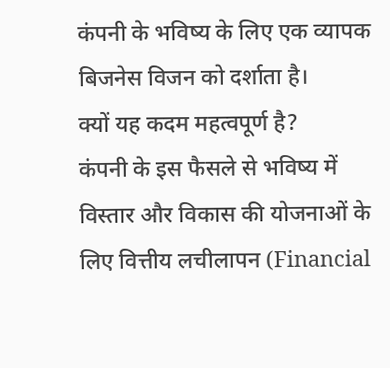कंपनी के भविष्य के लिए एक व्यापक बिजनेस विजन को दर्शाता है।
क्यों यह कदम महत्वपूर्ण है?
कंपनी के इस फैसले से भविष्य में विस्तार और विकास की योजनाओं के लिए वित्तीय लचीलापन (Financial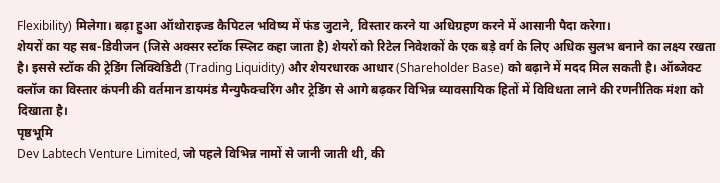Flexibility) मिलेगा। बढ़ा हुआ ऑथोराइज्ड कैपिटल भविष्य में फंड जुटाने, विस्तार करने या अधिग्रहण करने में आसानी पैदा करेगा।
शेयरों का यह सब-डिवीजन (जिसे अक्सर स्टॉक स्प्लिट कहा जाता है) शेयरों को रिटेल निवेशकों के एक बड़े वर्ग के लिए अधिक सुलभ बनाने का लक्ष्य रखता है। इससे स्टॉक की ट्रेडिंग लिक्विडिटी (Trading Liquidity) और शेयरधारक आधार (Shareholder Base) को बढ़ाने में मदद मिल सकती है। ऑब्जेक्ट क्लॉज का विस्तार कंपनी की वर्तमान डायमंड मैन्युफैक्चरिंग और ट्रेडिंग से आगे बढ़कर विभिन्न व्यावसायिक हितों में विविधता लाने की रणनीतिक मंशा को दिखाता है।
पृष्ठभूमि
Dev Labtech Venture Limited, जो पहले विभिन्न नामों से जानी जाती थी, की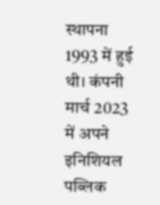स्थापना 1993 में हुई थी। कंपनी मार्च 2023 में अपने इनिशियल पब्लिक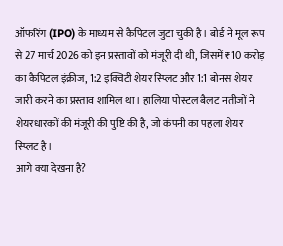ऑफरिंग (IPO) के माध्यम से कैपिटल जुटा चुकी है। बोर्ड ने मूल रूप से 27 मार्च 2026 को इन प्रस्तावों को मंजूरी दी थी, जिसमें ₹10 करोड़ का कैपिटल इंक्रीज, 1:2 इक्विटी शेयर स्प्लिट और 1:1 बोनस शेयर जारी करने का प्रस्ताव शामिल था। हालिया पोस्टल बैलट नतीजों ने शेयरधारकों की मंजूरी की पुष्टि की है, जो कंपनी का पहला शेयर स्प्लिट है।
आगे क्या देखना है?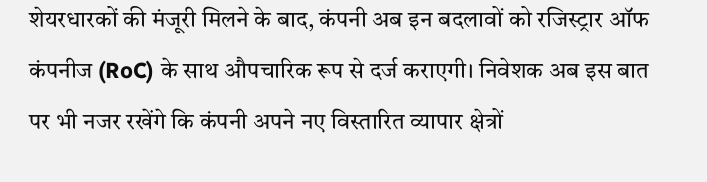शेयरधारकों की मंजूरी मिलने के बाद, कंपनी अब इन बदलावों को रजिस्ट्रार ऑफ कंपनीज (RoC) के साथ औपचारिक रूप से दर्ज कराएगी। निवेशक अब इस बात पर भी नजर रखेंगे कि कंपनी अपने नए विस्तारित व्यापार क्षेत्रों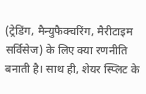(ट्रेडिंग, मैन्युफैक्चरिंग, मैरीटाइम सर्विसेज) के लिए क्या रणनीति बनाती है। साथ ही, शेयर स्प्लिट के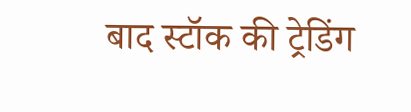बाद स्टॉक की ट्रेडिंग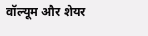वॉल्यूम और शेयर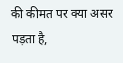की कीमत पर क्या असर पड़ता है,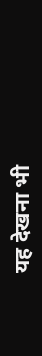यह देखना भी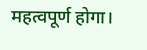महत्वपूर्ण होगा।